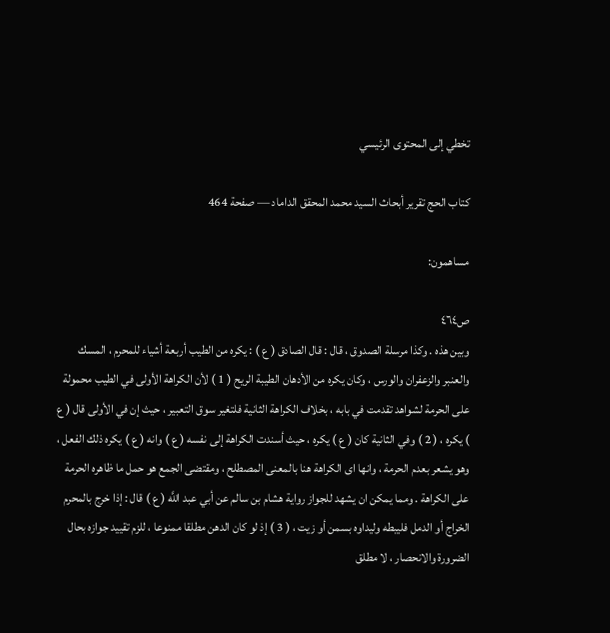تخطي إلى المحتوى الرئيسي

كتاب الحج تقرير أبحاث السيد محمد المحقق الداماد — صفحة 464

مساهمون:

ص٤٦٤
وبين هذه . وكذا مرسلة الصدوق ، قال : قال الصادق ( ع ) : يكره من الطيب أربعة أشياء للمحرم ، المسك والعنبر والزعفران والورس ، وكان يكره من الأدهان الطيبة الريح ( 1 ) لأن الكراهة الأولى في الطيب محمولة على الحرمة لشواهد تقدمت في بابه ، بخلاف الكراهة الثانية فلتغير سوق التعبير ، حيث إن في الأولى قال ( ع ) يكره ، ( 2 ) وفي الثانية كان ( ع ) يكره ، حيث أسندت الكراهة إلى نفسه ( ع ) وانه ( ع ) يكره ذلك الفعل ، وهو يشعر بعدم الحرمة ، وانها اى الكراهة هنا بالمعنى المصطلح ، ومقتضى الجمع هو حمل ما ظاهره الحرمة على الكراهة . ومما يمكن ان يشهد للجواز رواية هشام بن سالم عن أبي عبد اللَّه ( ع ) قال : إذا خرج بالمحرم الخراج أو الدمل فليبطه وليداوه بسمن أو زيت ، ( 3 ) إذ لو كان الدهن مطلقا ممنوعا ، للزم تقييد جوازه بحال الضرورة والانحصار ، لا مطلق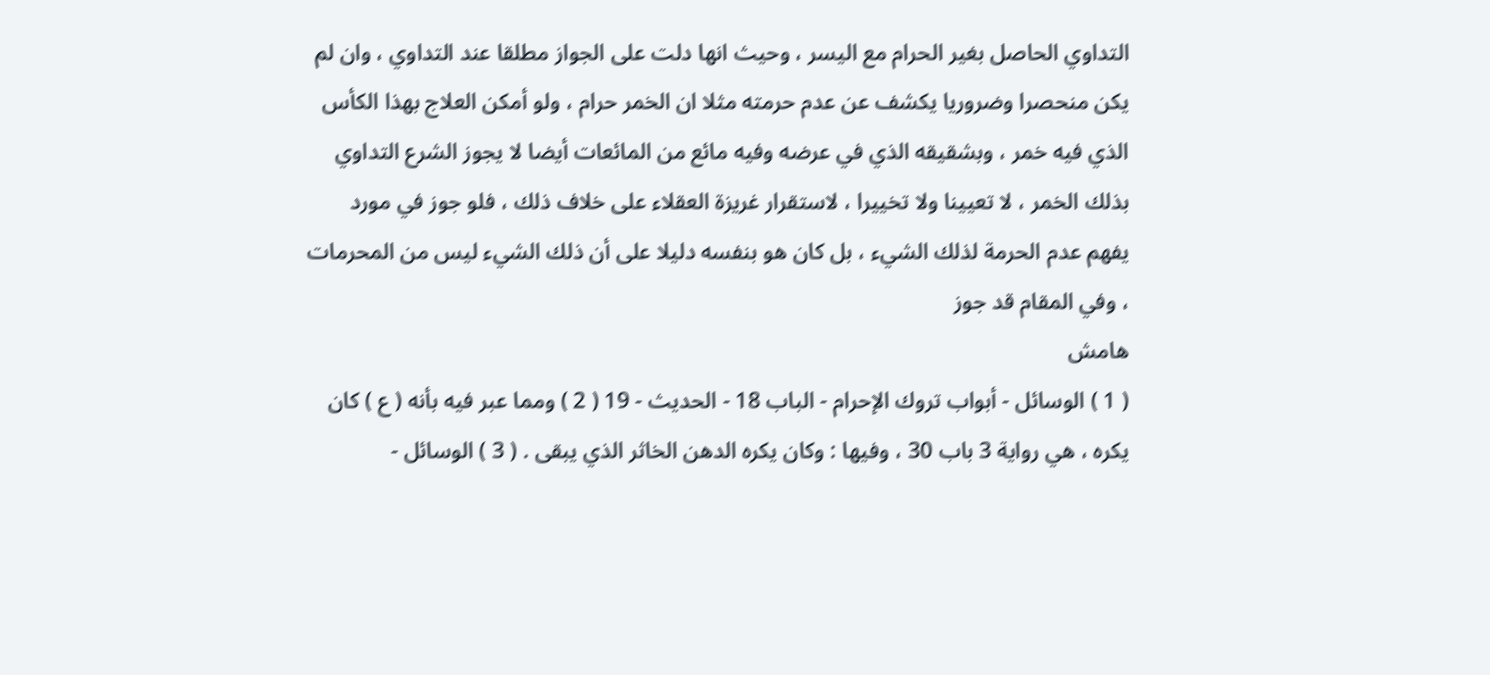التداوي الحاصل بغير الحرام مع اليسر ، وحيث انها دلت على الجواز مطلقا عند التداوي ، وان لم يكن منحصرا وضروريا يكشف عن عدم حرمته مثلا ان الخمر حرام ، ولو أمكن العلاج بهذا الكأس الذي فيه خمر ، وبشقيقه الذي في عرضه وفيه مائع من المائعات أيضا لا يجوز الشرع التداوي بذلك الخمر ، لا تعيينا ولا تخييرا ، لاستقرار غريزة العقلاء على خلاف ذلك ، فلو جوز في مورد يفهم عدم الحرمة لذلك الشيء ، بل كان هو بنفسه دليلا على أن ذلك الشيء ليس من المحرمات ، وفي المقام قد جوز
هامش
( 1 ) الوسائل - أبواب تروك الإحرام - الباب 18 - الحديث - 19 ( 2 ) ومما عبر فيه بأنه ( ع ) كان يكره ، هي رواية 3 باب 30 ، وفيها : وكان يكره الدهن الخاثر الذي يبقى . ( 3 ) الوسائل -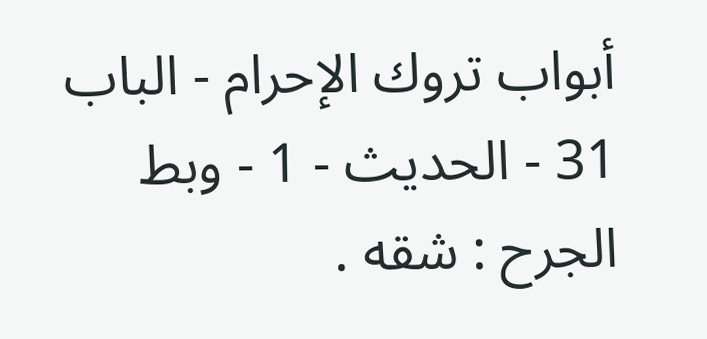أبواب تروك الإحرام - الباب 31 - الحديث - 1 - وبط الجرح : شقه .